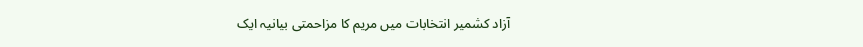آزاد کشمیر انتخابات میں مریم کا مزاحمتی بیانیہ ایک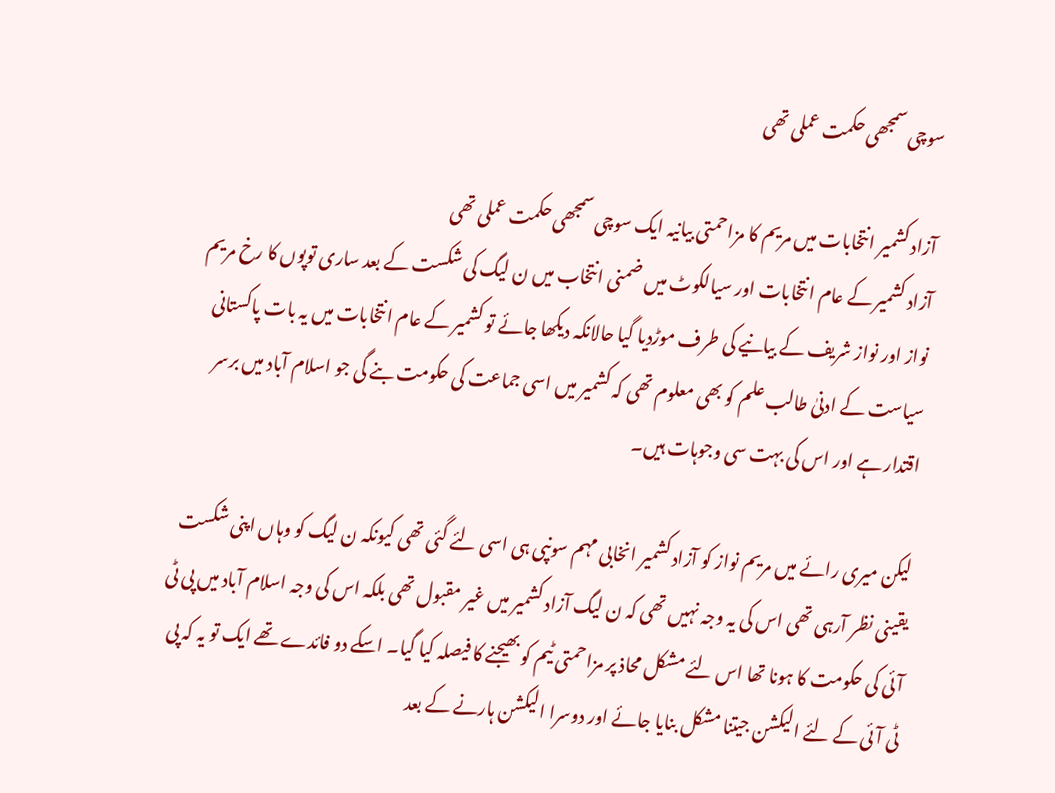سوچی سمجھی حکمت عملی تھی

آزاد کشمیر انتخابات میں مریم کا مزاحمتی بیانیہ ایک سوچی سمجھی حکمت عملی تھی
آزاد کشمیر کے عام انتخابات اور سیالکوٹ میں ضمنی انتخاب میں ن لیگ کی شکست کے بعد ساری توپوں کا رخ مریم نواز اور نواز شریف کے بیانیے کی طرف موڑدیا گیا حالانکہ دیکھا جائے تو کشمیر کے عام انتخابات میں یہ بات پاکستانی سیاست کے ادنیٰ طالب علم کو بھی معلوم تھی کہ کشمیر میں اسی جماعت کی حکومت بنے گی جو اسلام آباد میں برسر اقتدار ہے اور اس کی بہت سی وجوہات ہیں۔

لیکن میری رائے میں مریم نواز کو آزاد کشمیر انخابی مہم سونپی ہی اسی لئے گئی تھی کیونکہ ن لیگ کو وہاں اپنی شکست یقینی نظر آرہی تھی اس کی یہ وجہ نہیں تھی کہ ن لیگ آزاد کشمیر میں غیر مقبول تھی بلکہ اس کی وجہ اسلام آباد میں پی ٹی آئی کی حکومت کا ہونا تھا اس لئے مشکل محاذ پر مزاحمتی ٹیم کو بھیجنے کا فیصلہ کیا گیا۔ اسکے دو فائدے تھے ایک تو یہ کہ پی ٹی آئی کے لئے الیکشن جیتنا مشکل بنایا جائے اور دوسرا الیکشن ہارنے کے بعد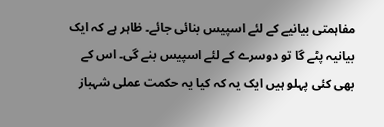مفاہمتی بیانیے کے لئے اسپیس بنائی جائے۔ ظاہر ہے کہ ایک بیانیہ پٹے گا تو دوسرے کے لئے اسپیس بنے گی۔ اس کے بھی کئی پہلو ہیں ایک یہ کہ کیا یہ حکمت عملی شہباز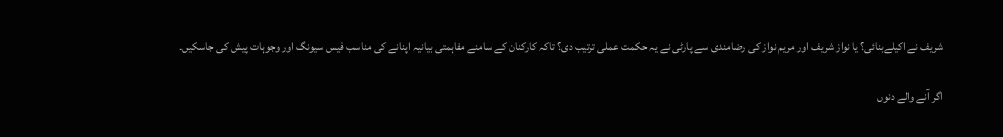شریف نے اکیلےبنائی؟ یا نواز شریف اور مریم نواز کی رضامندی سے پارٹی نے یہ حکمت عملی ترتیب دی؟ تاکہ کارکنان کے سامنے مفاہمتی بیانیہ اپنانے کی مناسب فیس سیونگ اور وجوہات پیش کی جاسکیں۔

اگر آنے والے دنوں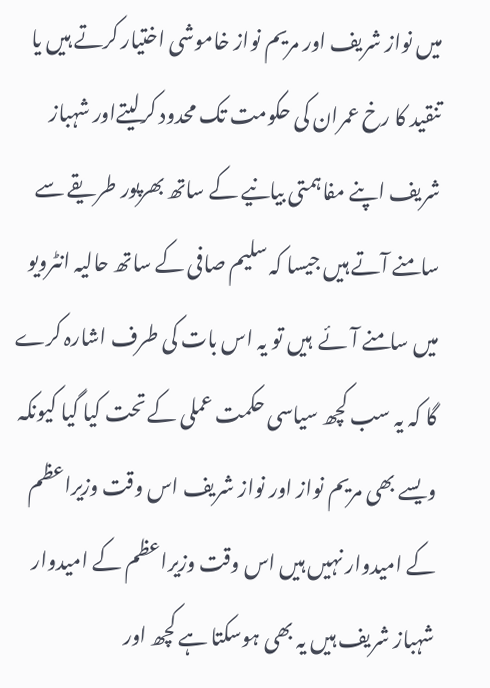میں نواز شریف اور مریم نواز خاموشی اختیار کرتے ہیں یا تنقید کا رخ عمران کی حکومت تک محدود کرلیتےاور شہباز شریف اپنے مفاہمتی بیانیے کے ساتھ بھرپور طریقے سے سامنے آتے ہیں جیسا کہ سلیم صافی کے ساتھ حالیہ انٹرویو میں سامنے آئے  ہیں تو یہ اس بات کی طرف اشارہ کرے گا کہ یہ سب کچھ سیاسی حکمت عملی کے تحت کیا گیا کیونکہ ویسے بھی مریم نواز اور نواز شریف اس وقت وزیراعظم کے امیدوار نہیں ہیں اس وقت وزیراعظم کے امیدوار شہباز شریف ہیں یہ بھی ہوسکتا ہے کچھ اور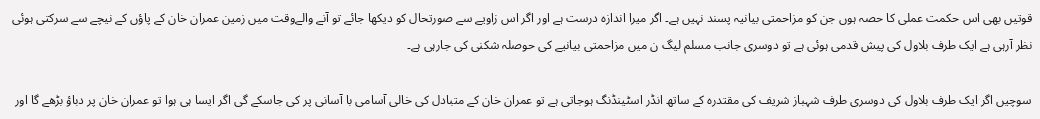قوتیں بھی اس حکمت عملی کا حصہ ہوں جن کو مزاحمتی بیانیہ پسند نہیں ہے۔ اگر میرا اندازہ درست ہے اور اگر اس زاویے سے صورتحال کو دیکھا جائے تو آنے والےوقت میں زمین عمران خان کے پاؤں کے نیچے سے سرکتی ہوئی نظر آرہی ہے ایک طرف بلاول کی پیش قدمی ہوئی ہے تو دوسری جانب مسلم لیگ ن میں مزاحمتی بیانیے کی حوصلہ شکنی کی جارہی ہے۔

سوچیں اگر ایک طرف بلاول کی دوسری طرف شہباز شریف کی مقتدرہ کے ساتھ انڈر اسٹینڈنگ ہوجاتی ہے تو عمران خان کے متبادل کی خالی آسامی با آسانی پر کی جاسکے گی اگر ایسا ہی ہوا تو عمران خان پر دباؤ بڑھے گا اور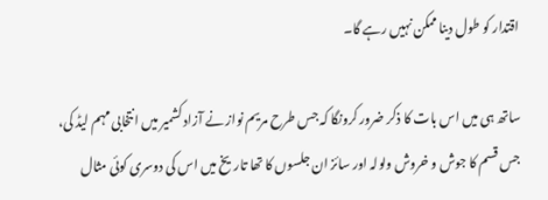اقتدار کو طول دینا ممکن نہیں رہے گا۔

ساتھ ہی میں اس بات کا ذکر ضرور کرونگا کہ جس طرح مریم نواز نے آزاد کشمیر میں انتخابی مہم لیڈ کی، جس قسم کا جوش و خروش ولولہ اور سائز ان جلسوں کا تھا تاریخ میں اس کی دوسری کوئی مثال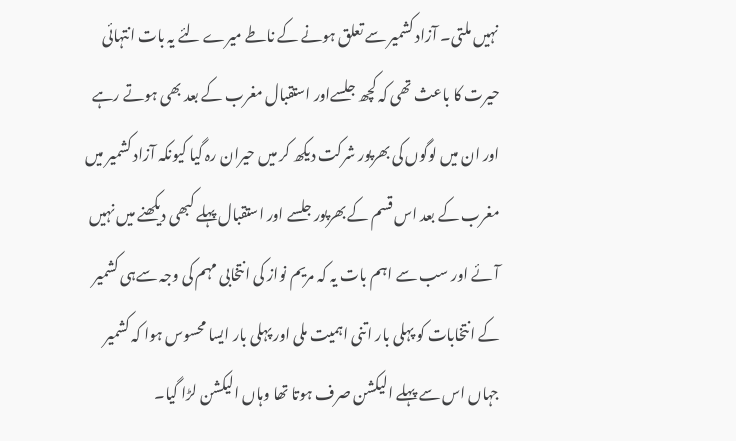نہیں ملتی۔ آزاد کشمیر سے تعلق ہونے کے ناطے میرے لئے یہ بات انتہائی حیرت کا باعث تھی کہ کچھ جلسےاور استقبال مغرب کے بعد بھی ہوتے رہے اور ان میں لوگوں کی بھرپور شرکت دیکھ کر میں حیران رہ گیا کیونکہ آزاد کشمیر میں مغرب کے بعد اس قسم کے بھرپور جلسے اور استقبال پہلے کبھی دیکھنے میں نہیں آئے اور سب سے اہم بات یہ کہ مریم نواز کی انتخابی مہم کی وجہ سےہی کشمیر کے انتخابات کو پہلی بار اتنی اہمیت ملی اور پہلی بار ایسا محسوس ہوا کہ کشمیر جہاں اس سے پہلے الیکشن صرف ہوتا تھا وہاں الیکشن لڑا گیا۔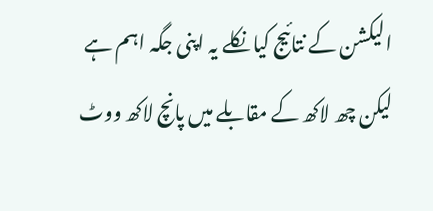الیکشن کے نتائیج کیا نکلے یہ اپنی جگہ اہم ہے لیکن چھ لاکھ کے مقابلے میں پانچ لاکھ ووٹ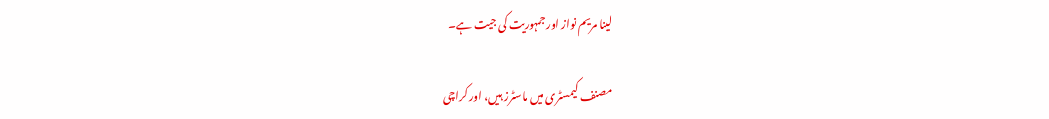لینا مریم نواز اور جمہوریت کی جیت ہے۔

مصنف کیمسٹری میں ماسٹرز ہیں، اور کراچی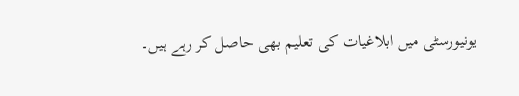یونیورسٹی میں ابلاغیات کی تعلیم بھی حاصل کر رہے ہیں۔